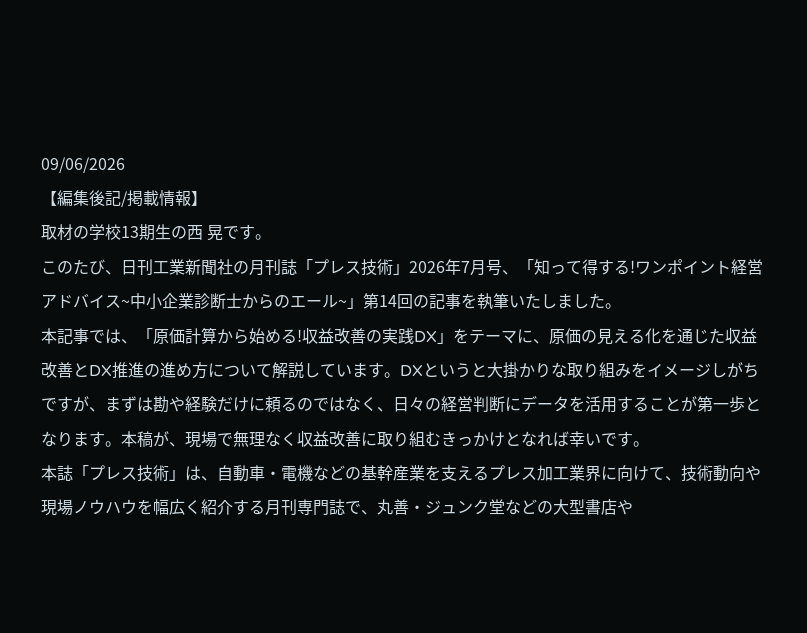09/06/2026
【編集後記/掲載情報】
取材の学校13期生の西 晃です。
このたび、日刊工業新聞社の月刊誌「プレス技術」2026年7月号、「知って得する!ワンポイント経営アドバイス~中小企業診断士からのエール~」第14回の記事を執筆いたしました。
本記事では、「原価計算から始める!収益改善の実践DX」をテーマに、原価の見える化を通じた収益改善とDX推進の進め方について解説しています。DXというと大掛かりな取り組みをイメージしがちですが、まずは勘や経験だけに頼るのではなく、日々の経営判断にデータを活用することが第一歩となります。本稿が、現場で無理なく収益改善に取り組むきっかけとなれば幸いです。
本誌「プレス技術」は、自動車・電機などの基幹産業を支えるプレス加工業界に向けて、技術動向や現場ノウハウを幅広く紹介する月刊専門誌で、丸善・ジュンク堂などの大型書店や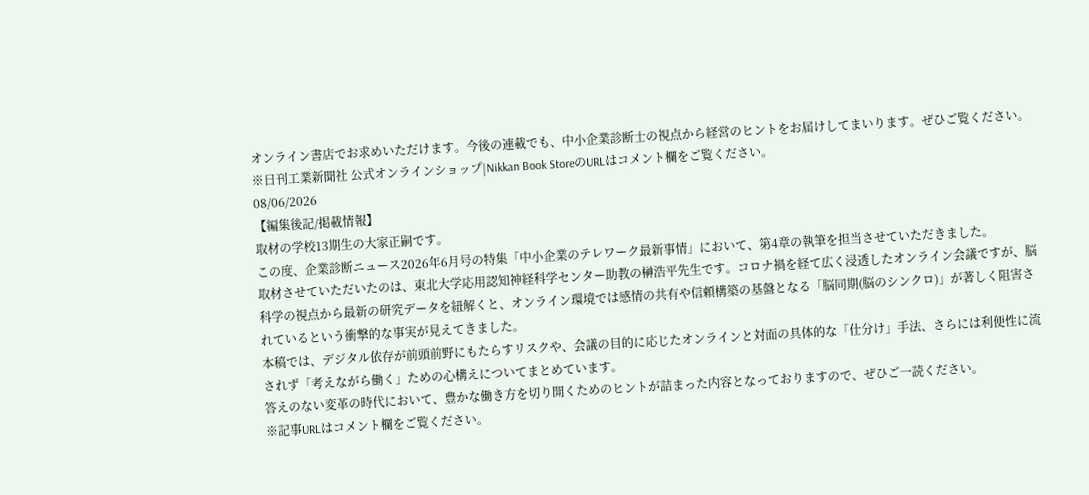オンライン書店でお求めいただけます。今後の連載でも、中小企業診断士の視点から経営のヒントをお届けしてまいります。ぜひご覧ください。
※日刊工業新聞社 公式オンラインショップ|Nikkan Book StoreのURLはコメント欄をご覧ください。
08/06/2026
【編集後記/掲載情報】
取材の学校13期生の大家正嗣です。
この度、企業診断ニュース2026年6月号の特集「中小企業のテレワーク最新事情」において、第4章の執筆を担当させていただきました。
取材させていただいたのは、東北大学応用認知神経科学センター助教の榊浩平先生です。コロナ禍を経て広く浸透したオンライン会議ですが、脳科学の視点から最新の研究データを紐解くと、オンライン環境では感情の共有や信頼構築の基盤となる「脳同期(脳のシンクロ)」が著しく阻害されているという衝撃的な事実が見えてきました。
本稿では、デジタル依存が前頭前野にもたらすリスクや、会議の目的に応じたオンラインと対面の具体的な「仕分け」手法、さらには利便性に流されず「考えながら働く」ための心構えについてまとめています。
答えのない変革の時代において、豊かな働き方を切り開くためのヒントが詰まった内容となっておりますので、ぜひご一読ください。
※記事URLはコメント欄をご覧ください。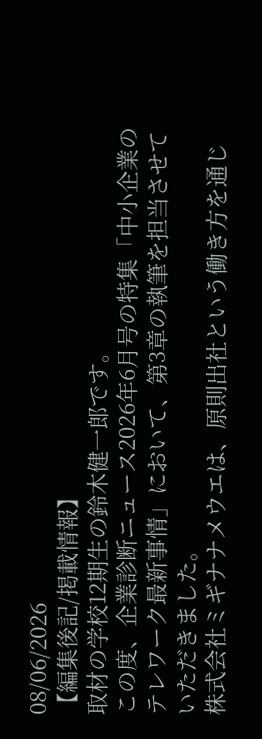08/06/2026
【編集後記/掲載情報】
取材の学校12期生の鈴木健一郎です。
この度、企業診断ニュース2026年6月号の特集「中小企業のテレワーク最新事情」において、第3章の執筆を担当させていただきました。
株式会社ミギナナメウエは、原則出社という働き方を通じ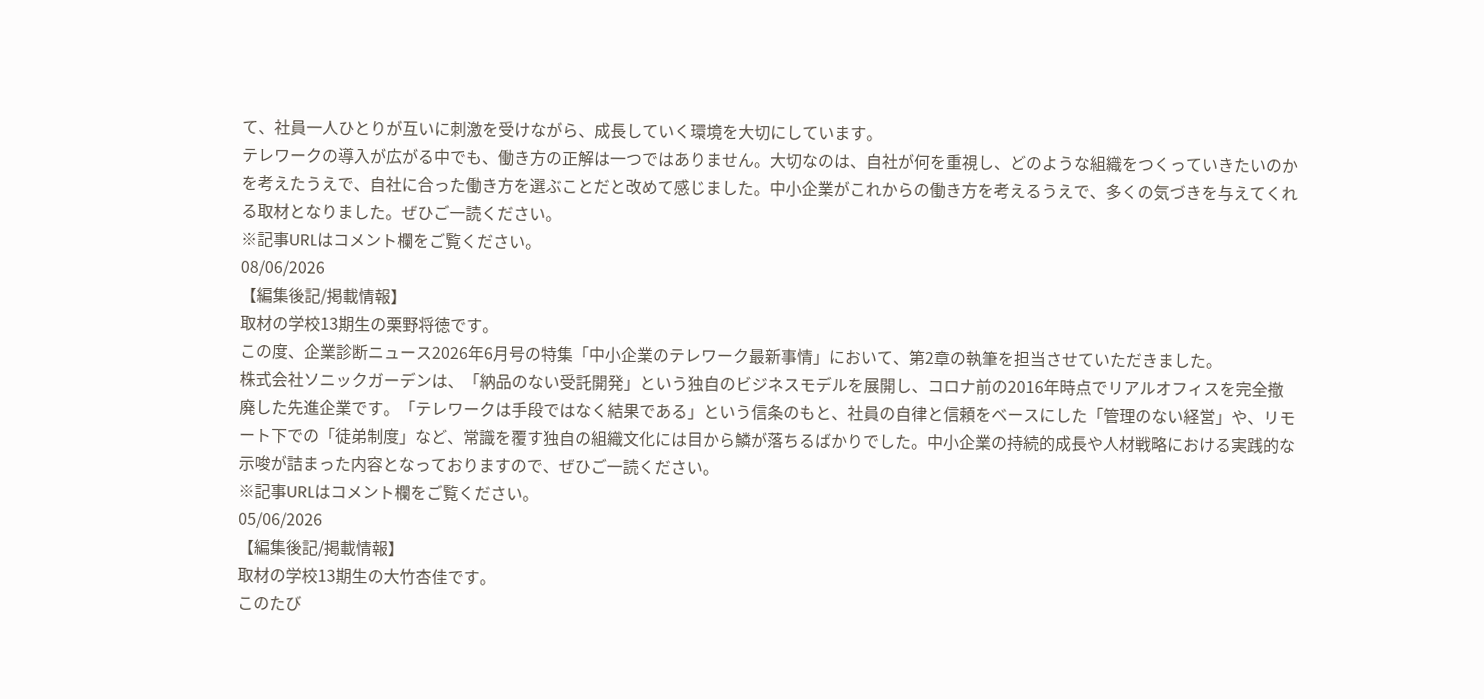て、社員一人ひとりが互いに刺激を受けながら、成長していく環境を大切にしています。
テレワークの導入が広がる中でも、働き方の正解は一つではありません。大切なのは、自社が何を重視し、どのような組織をつくっていきたいのかを考えたうえで、自社に合った働き方を選ぶことだと改めて感じました。中小企業がこれからの働き方を考えるうえで、多くの気づきを与えてくれる取材となりました。ぜひご一読ください。
※記事URLはコメント欄をご覧ください。
08/06/2026
【編集後記/掲載情報】
取材の学校13期生の栗野将徳です。
この度、企業診断ニュース2026年6月号の特集「中小企業のテレワーク最新事情」において、第2章の執筆を担当させていただきました。
株式会社ソニックガーデンは、「納品のない受託開発」という独自のビジネスモデルを展開し、コロナ前の2016年時点でリアルオフィスを完全撤廃した先進企業です。「テレワークは手段ではなく結果である」という信条のもと、社員の自律と信頼をベースにした「管理のない経営」や、リモート下での「徒弟制度」など、常識を覆す独自の組織文化には目から鱗が落ちるばかりでした。中小企業の持続的成長や人材戦略における実践的な示唆が詰まった内容となっておりますので、ぜひご一読ください。
※記事URLはコメント欄をご覧ください。
05/06/2026
【編集後記/掲載情報】
取材の学校13期生の大竹杏佳です。
このたび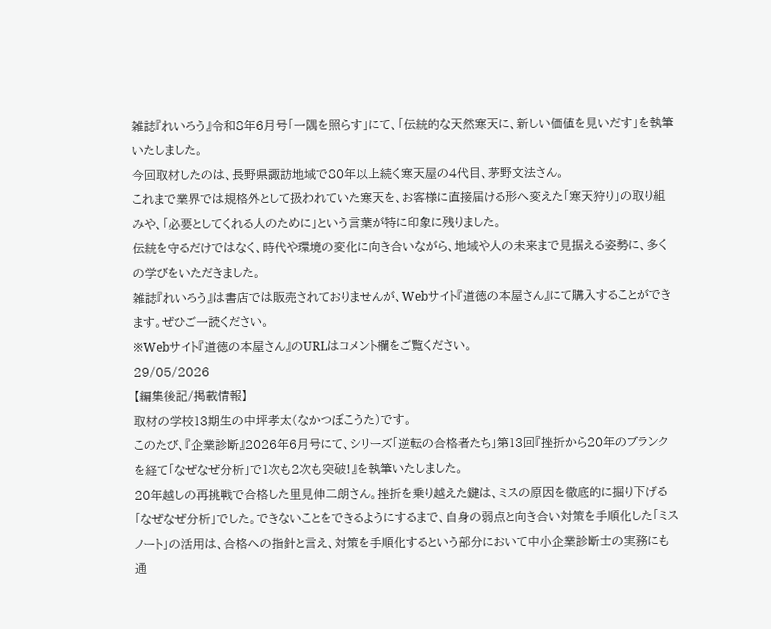雑誌『れいろう』令和8年6月号「一隅を照らす」にて、「伝統的な天然寒天に、新しい価値を見いだす」を執筆いたしました。
今回取材したのは、長野県諏訪地域で80年以上続く寒天屋の4代目、茅野文法さん。
これまで業界では規格外として扱われていた寒天を、お客様に直接届ける形へ変えた「寒天狩り」の取り組みや、「必要としてくれる人のために」という言葉が特に印象に残りました。
伝統を守るだけではなく、時代や環境の変化に向き合いながら、地域や人の未来まで見据える姿勢に、多くの学びをいただきました。
雑誌『れいろう』は書店では販売されておりませんが、Webサイト『道徳の本屋さん』にて購入することができます。ぜひご一読ください。
※Webサイト『道徳の本屋さん』のURLはコメント欄をご覧ください。
29/05/2026
【編集後記/掲載情報】
取材の学校13期生の中坪孝太(なかつぼこうた)です。
このたび、『企業診断』2026年6月号にて、シリーズ「逆転の合格者たち」第13回『挫折から20年のブランクを経て「なぜなぜ分析」で1次も2次も突破!』を執筆いたしました。
20年越しの再挑戦で合格した里見伸二朗さん。挫折を乗り越えた鍵は、ミスの原因を徹底的に掘り下げる「なぜなぜ分析」でした。できないことをできるようにするまで、自身の弱点と向き合い対策を手順化した「ミスノート」の活用は、合格への指針と言え、対策を手順化するという部分において中小企業診断士の実務にも通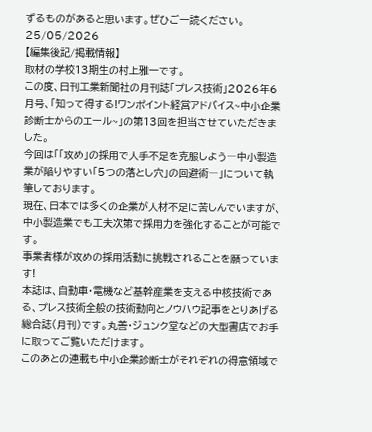ずるものがあると思います。ぜひご一読ください。
25/05/2026
【編集後記/掲載情報】
取材の学校13期生の村上雅一です。
この度、日刊工業新聞社の月刊誌「プレス技術」2026年6月号、「知って得する!ワンポイント経営アドバイス~中小企業診断士からのエール~」の第13回を担当させていただきました。
今回は「「攻め」の採用で人手不足を克服しよう―中小製造業が陥りやすい「5つの落とし穴」の回避術―」について執筆しております。
現在、日本では多くの企業が人材不足に苦しんでいますが、中小製造業でも工夫次第で採用力を強化することが可能です。
事業者様が攻めの採用活動に挑戦されることを願っています!
本誌は、自動車・電機など基幹産業を支える中核技術である、プレス技術全般の技術動向とノウハウ記事をとりあげる総合誌(月刊)です。丸善・ジュンク堂などの大型書店でお手に取ってご覧いただけます。
このあとの連載も中小企業診断士がそれぞれの得意領域で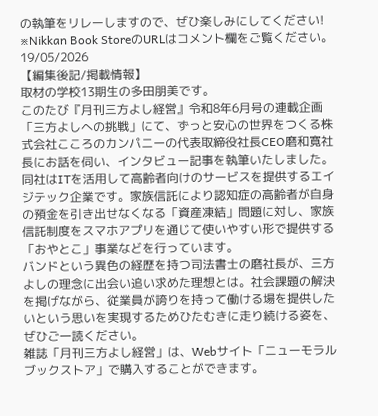の執筆をリレーしますので、ぜひ楽しみにしてください!
※Nikkan Book StoreのURLはコメント欄をご覧ください。
19/05/2026
【編集後記/掲載情報】
取材の学校13期生の多田朋美です。
このたび『月刊三方よし経営』令和8年6月号の連載企画「三方よしへの挑戦」にて、ずっと安心の世界をつくる株式会社こころのカンパニーの代表取締役社長CEO磨和寛社長にお話を伺い、インタビュー記事を執筆いたしました。
同社はITを活用して高齢者向けのサービスを提供するエイジテック企業です。家族信託により認知症の高齢者が自身の預金を引き出せなくなる「資産凍結」問題に対し、家族信託制度をスマホアプリを通じて使いやすい形で提供する「おやとこ」事業などを行っています。
バンドという異色の経歴を持つ司法書士の磨社長が、三方よしの理念に出会い追い求めた理想とは。社会課題の解決を掲げながら、従業員が誇りを持って働ける場を提供したいという思いを実現するためひたむきに走り続ける姿を、ぜひご一読ください。
雑誌「月刊三方よし経営」は、Webサイト「ニューモラルブックストア」で購入することができます。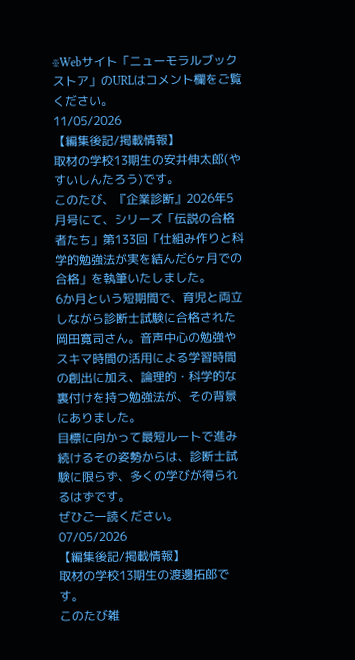※Webサイト「ニューモラルブックストア」のURLはコメント欄をご覧ください。
11/05/2026
【編集後記/掲載情報】
取材の学校13期生の安井伸太郎(やすいしんたろう)です。
このたび、『企業診断』2026年5月号にて、シリーズ「伝説の合格者たち」第133回「仕組み作りと科学的勉強法が実を結んだ6ヶ月での合格」を執筆いたしました。
6か月という短期間で、育児と両立しながら診断士試験に合格された岡田寛司さん。音声中心の勉強やスキマ時間の活用による学習時間の創出に加え、論理的・科学的な裏付けを持つ勉強法が、その背景にありました。
目標に向かって最短ルートで進み続けるその姿勢からは、診断士試験に限らず、多くの学びが得られるはずです。
ぜひご一読ください。
07/05/2026
【編集後記/掲載情報】
取材の学校13期生の渡邊拓郎です。
このたび雑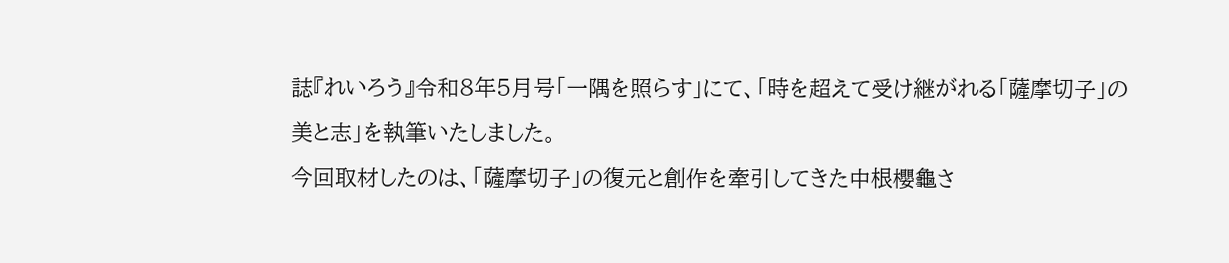誌『れいろう』令和8年5月号「一隅を照らす」にて、「時を超えて受け継がれる「薩摩切子」の美と志」を執筆いたしました。
今回取材したのは、「薩摩切子」の復元と創作を牽引してきた中根櫻龜さ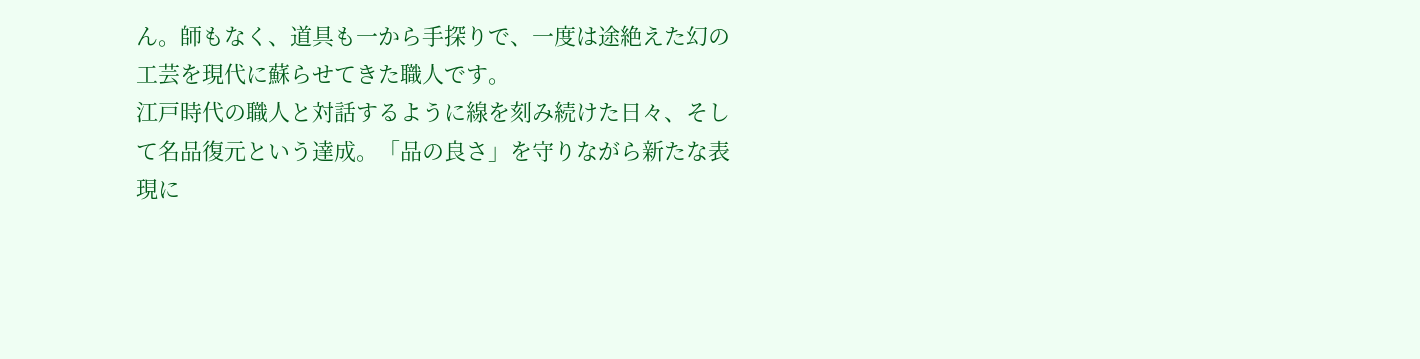ん。師もなく、道具も一から手探りで、一度は途絶えた幻の工芸を現代に蘇らせてきた職人です。
江戸時代の職人と対話するように線を刻み続けた日々、そして名品復元という達成。「品の良さ」を守りながら新たな表現に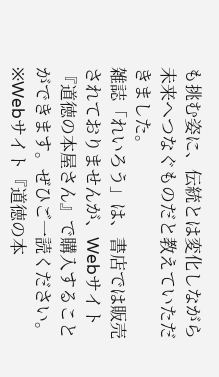も挑む姿に、伝統とは変化しながら未来へつなぐものだと教えていただきました。
雑誌「れいろう」は、書店では販売されておりませんが、Webサイト『道徳の本屋さん』で購入することができます。ぜひご一読ください。
※Webサイト『道徳の本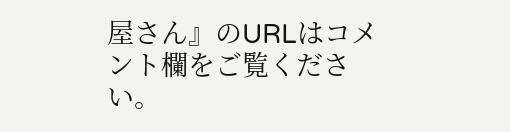屋さん』のURLはコメント欄をご覧ください。